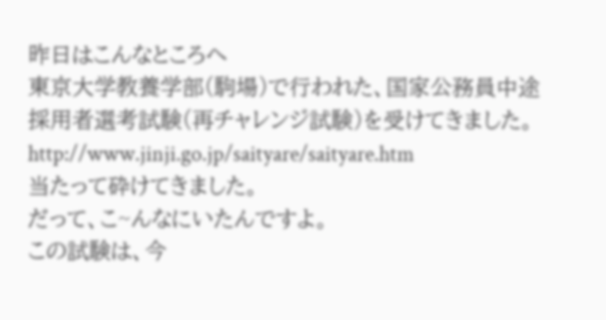昨日はこんなところへ
東京大学教養学部(駒場)で行われた、国家公務員中途採用者選考試験(再チャレンジ試験)を受けてきました。
http://www.jinji.go.jp/saityare/saityare.htm
当たって砕けてきました。
だって、こ~んなにいたんですよ。
この試験は、今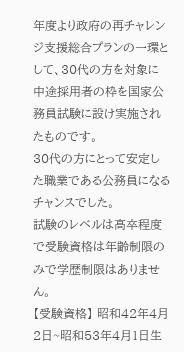年度より政府の再チャレンジ支援総合プランの一環として、30代の方を対象に中途採用者の枠を国家公務員試験に設け実施されたものです。
30代の方にとって安定した職業である公務員になるチャンスでした。
試験のレベルは高卒程度で受験資格は年齢制限のみで学歴制限はありません。
【受験資格】 昭和42年4月2日~昭和53年4月1日生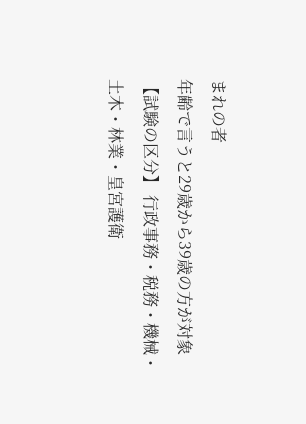まれの者
年齢で言うと29歳から39歳の方が対象
【試験の区分】 行政事務・税務・機械・土木・林業・皇宮護衛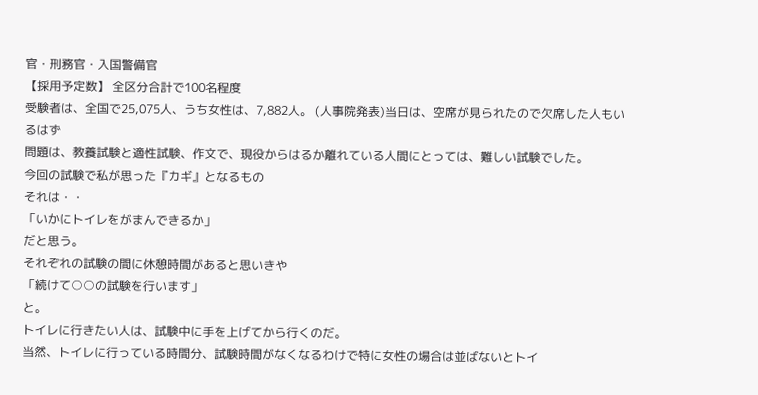官・刑務官・入国警備官
【採用予定数】 全区分合計で100名程度
受験者は、全国で25,075人、うち女性は、7,882人。 (人事院発表)当日は、空席が見られたので欠席した人もいるはず
問題は、教養試験と適性試験、作文で、現役からはるか離れている人間にとっては、難しい試験でした。
今回の試験で私が思った『カギ』となるもの
それは・・
「いかにトイレをがまんできるか」
だと思う。
それぞれの試験の間に休憩時間があると思いきや
「続けて○○の試験を行います」
と。
トイレに行きたい人は、試験中に手を上げてから行くのだ。
当然、トイレに行っている時間分、試験時間がなくなるわけで特に女性の場合は並ばないとトイ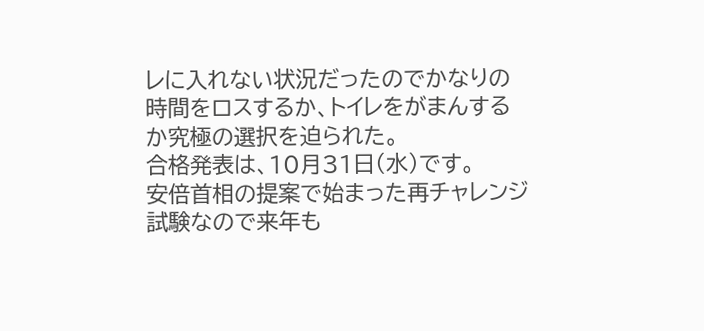レに入れない状況だったのでかなりの時間をロスするか、トイレをがまんするか究極の選択を迫られた。
合格発表は、10月31日(水)です。
安倍首相の提案で始まった再チャレンジ試験なので来年も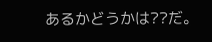あるかどうかは??だ。